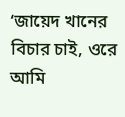‘জায়েদ খানের বিচার চাই, ওরে আমি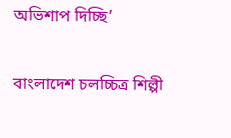অভিশাপ দিচ্ছি’

বাংলাদেশ চলচ্চিত্র শিল্পী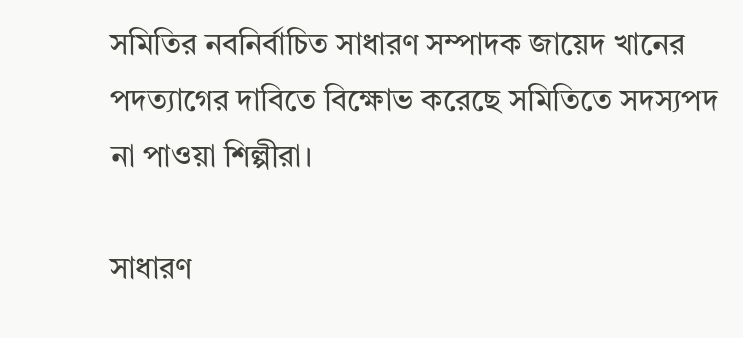সমিতির নবনির্বাচিত সাধারণ সম্পাদক জায়েদ খানের পদত্যাগের দাবিতে বিক্ষোভ করেছে সমিতিতে সদস্যপদ না পাওয়া শিল্পীরা।

সাধারণ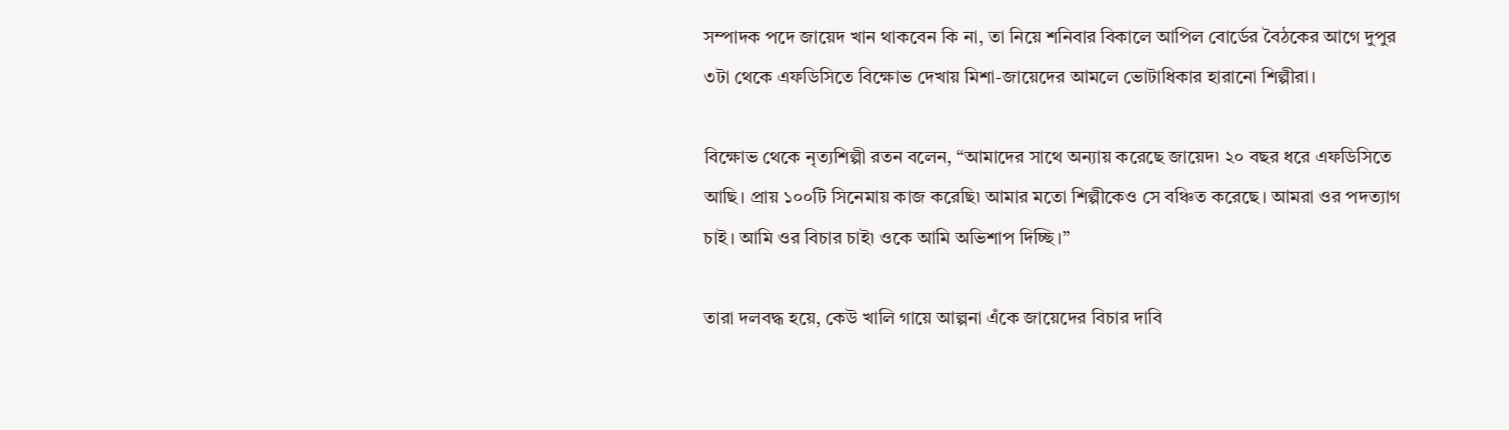সম্পাদক পদে জায়েদ খান থাকবেন কি না, তা নিয়ে শনিবার বিকালে আপিল বোর্ডের বৈঠকের আগে দুপুর ৩টা থেকে এফডিসিতে বিক্ষোভ দেখায় মিশা-জায়েদের আমলে ভোটাধিকার হারানো শিল্পীরা।

বিক্ষোভ থেকে নৃত্যশিল্পী রতন বলেন, “আমাদের সাথে অন্যায় করেছে জায়েদ৷ ২০ বছর ধরে এফডিসিতে আছি। প্রায় ১০০টি সিনেমায় কাজ করেছি৷ আমার মতো শিল্পীকেও সে বঞ্চিত করেছে। আমরা ওর পদত্যাগ চাই। আমি ওর বিচার চাই৷ ওকে আমি অভিশাপ দিচ্ছি।”

তারা দলবদ্ধ হয়ে, কেউ খালি গায়ে আল্পনা এঁকে জায়েদের বিচার দাবি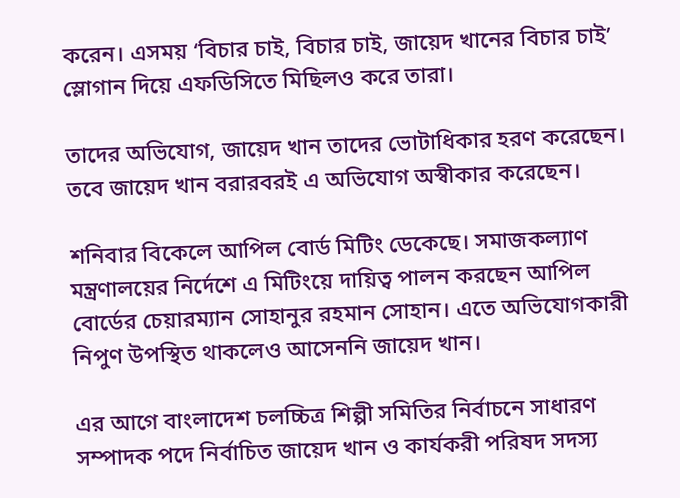করেন। এসময় ‘বিচার চাই, বিচার চাই, জায়েদ খানের বিচার চাই’ স্লোগান দিয়ে এফডিসিতে মিছিলও করে তারা।

তাদের অভিযোগ, জায়েদ খান তাদের ভোটাধিকার হরণ করেছেন। তবে জায়েদ খান বরারবরই এ অভিযোগ অস্বীকার করেছেন।

শনিবার বিকেলে আপিল বোর্ড মিটিং ডেকেছে। সমাজকল্যাণ মন্ত্রণালয়ের নির্দেশে এ মিটিংয়ে দায়িত্ব পালন করছেন আপিল বোর্ডের চেয়ারম্যান সোহানুর রহমান সোহান। এতে অভিযোগকারী নিপুণ উপস্থিত থাকলেও আসেননি জায়েদ খান।

এর আগে বাংলাদেশ চলচ্চিত্র শিল্পী সমিতির নির্বাচনে সাধারণ সম্পাদক পদে নির্বাচিত জায়েদ খান ও কার্যকরী পরিষদ সদস্য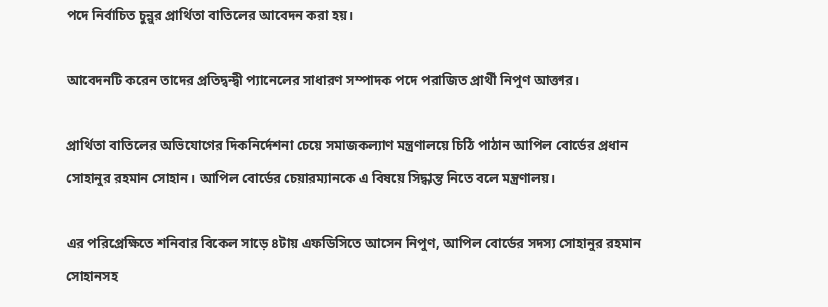পদে নির্বাচিত চুন্নুর প্রার্থিতা বাতিলের আবেদন করা হয়।

আবেদনটি করেন তাদের প্রতিদ্বন্দ্বী প্যানেলের সাধারণ সম্পাদক পদে পরাজিত প্রার্থী নিপুণ আক্তার।

প্রার্থিতা বাতিলের অভিযোগের দিকনির্দেশনা চেয়ে সমাজকল্যাণ মন্ত্রণালয়ে চিঠি পাঠান আপিল বোর্ডের প্রধান সোহানুর রহমান সোহান। আপিল বোর্ডের চেয়ারম্যানকে এ বিষয়ে সিদ্ধান্ত নিতে বলে মন্ত্রণালয়।

এর পরিপ্রেক্ষিতে শনিবার বিকেল সাড়ে ৪টায় এফডিসিতে আসেন নিপুণ, আপিল বোর্ডের সদস্য সোহানুর রহমান সোহানসহ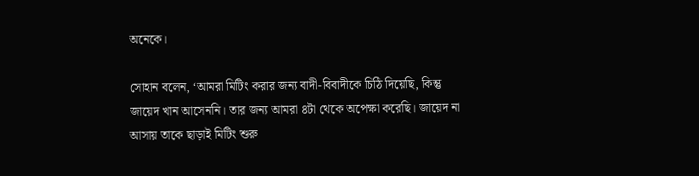অনেকে।

সোহান বলেন, ‘আমরা মিটিং করার জন্য বাদী-বিবাদীকে চিঠি দিয়েছি, কিন্তু জায়েদ খান আসেননি। তার জন্য আমরা ৪টা থেকে অপেক্ষা করেছি। জায়েদ না আসায় তাকে ছাড়াই মিটিং শুরু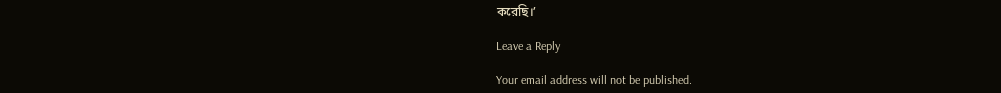করেছি।’

Leave a Reply

Your email address will not be published.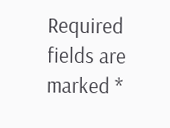Required fields are marked *